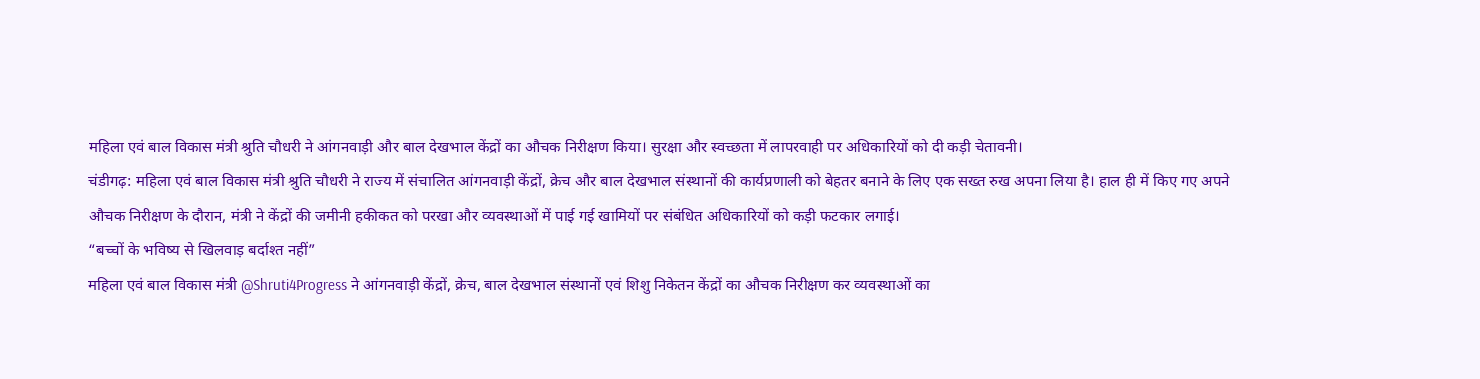महिला एवं बाल विकास मंत्री श्रुति चौधरी ने आंगनवाड़ी और बाल देखभाल केंद्रों का औचक निरीक्षण किया। सुरक्षा और स्वच्छता में लापरवाही पर अधिकारियों को दी कड़ी चेतावनी।
चंडीगढ़: महिला एवं बाल विकास मंत्री श्रुति चौधरी ने राज्य में संचालित आंगनवाड़ी केंद्रों, क्रेच और बाल देखभाल संस्थानों की कार्यप्रणाली को बेहतर बनाने के लिए एक सख्त रुख अपना लिया है। हाल ही में किए गए अपने औचक निरीक्षण के दौरान, मंत्री ने केंद्रों की जमीनी हकीकत को परखा और व्यवस्थाओं में पाई गई खामियों पर संबंधित अधिकारियों को कड़ी फटकार लगाई।
“बच्चों के भविष्य से खिलवाड़ बर्दाश्त नहीं”
महिला एवं बाल विकास मंत्री @Shruti4Progress ने आंगनवाड़ी केंद्रों, क्रेच, बाल देखभाल संस्थानों एवं शिशु निकेतन केंद्रों का औचक निरीक्षण कर व्यवस्थाओं का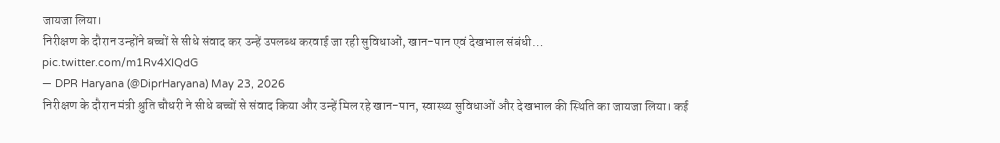जायजा लिया।
निरीक्षण के दौरान उन्होंने बच्चों से सीधे संवाद कर उन्हें उपलब्ध करवाई जा रही सुविधाओं, खान-पान एवं देखभाल संबंधी… pic.twitter.com/m1Rv4XIQdG
— DPR Haryana (@DiprHaryana) May 23, 2026
निरीक्षण के दौरान मंत्री श्रुति चौधरी ने सीधे बच्चों से संवाद किया और उन्हें मिल रहे खान-पान, स्वास्थ्य सुविधाओं और देखभाल की स्थिति का जायजा लिया। कई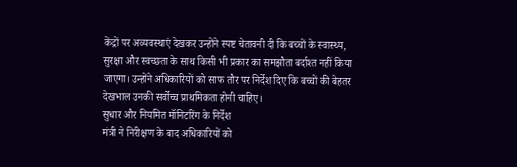केंद्रों पर अव्यवस्थाएं देखकर उन्होंने स्पष्ट चेतावनी दी कि बच्चों के स्वास्थ्य, सुरक्षा और स्वच्छता के साथ किसी भी प्रकार का समझौता बर्दाश्त नहीं किया जाएगा। उन्होंने अधिकारियों को साफ तौर पर निर्देश दिए कि बच्चों की बेहतर देखभाल उनकी सर्वोच्च प्राथमिकता होनी चाहिए।
सुधार और नियमित मॉनिटरिंग के निर्देश
मंत्री ने निरीक्षण के बाद अधिकारियों को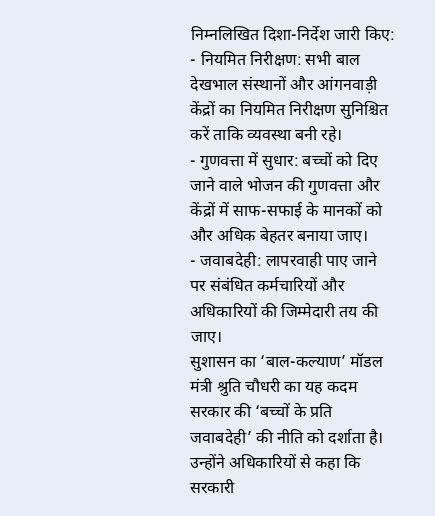निम्नलिखित दिशा-निर्देश जारी किए:
- नियमित निरीक्षण: सभी बाल देखभाल संस्थानों और आंगनवाड़ी केंद्रों का नियमित निरीक्षण सुनिश्चित करें ताकि व्यवस्था बनी रहे।
- गुणवत्ता में सुधार: बच्चों को दिए जाने वाले भोजन की गुणवत्ता और केंद्रों में साफ-सफाई के मानकों को और अधिक बेहतर बनाया जाए।
- जवाबदेही: लापरवाही पाए जाने पर संबंधित कर्मचारियों और अधिकारियों की जिम्मेदारी तय की जाए।
सुशासन का ‘बाल-कल्याण’ मॉडल
मंत्री श्रुति चौधरी का यह कदम सरकार की ‘बच्चों के प्रति जवाबदेही’ की नीति को दर्शाता है। उन्होंने अधिकारियों से कहा कि सरकारी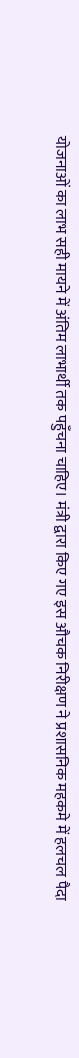योजनाओं का लाभ सही मायने में अंतिम लाभार्थी तक पहुँचना चाहिए। मंत्री द्वारा किए गए इस औचक निरीक्षण ने प्रशासनिक महकमे में हलचल पैदा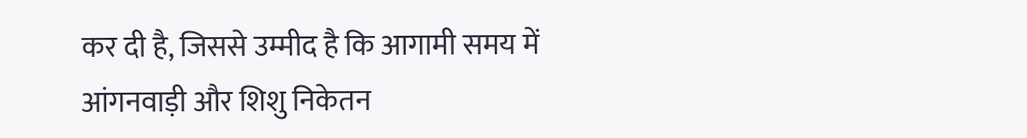कर दी है, जिससे उम्मीद है कि आगामी समय में आंगनवाड़ी और शिशु निकेतन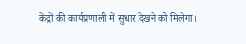केंद्रों की कार्यप्रणाली में सुधार देखने को मिलेगा।